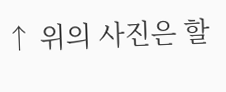↑ 위의 사진은 할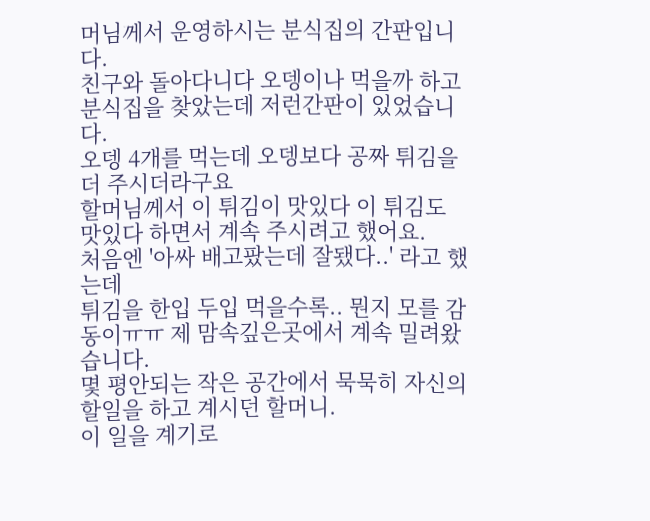머님께서 운영하시는 분식집의 간판입니다.
친구와 돌아다니다 오뎅이나 먹을까 하고 분식집을 찾았는데 저런간판이 있었습니다.
오뎅 4개를 먹는데 오뎅보다 공짜 튀김을 더 주시더라구요
할머님께서 이 튀김이 맛있다 이 튀김도 맛있다 하면서 계속 주시려고 했어요.
처음엔 '아싸 배고팠는데 잘됐다..' 라고 했는데
튀김을 한입 두입 먹을수록.. 뭔지 모를 감동이ㅠㅠ 제 맘속깊은곳에서 계속 밀려왔습니다.
몇 평안되는 작은 공간에서 묵묵히 자신의 할일을 하고 계시던 할머니.
이 일을 계기로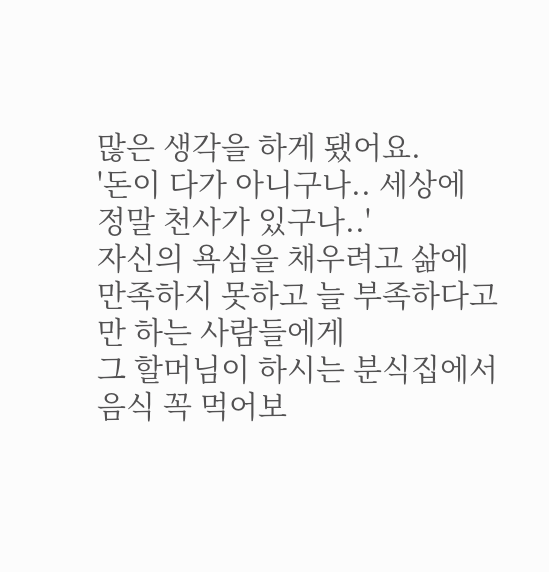많은 생각을 하게 됐어요.
'돈이 다가 아니구나.. 세상에 정말 천사가 있구나..'
자신의 욕심을 채우려고 삶에 만족하지 못하고 늘 부족하다고만 하는 사람들에게
그 할머님이 하시는 분식집에서 음식 꼭 먹어보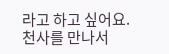라고 하고 싶어요.
천사를 만나서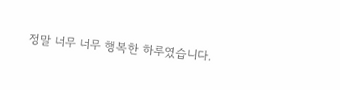정말 너무 너무 행복한 하루였습니다.